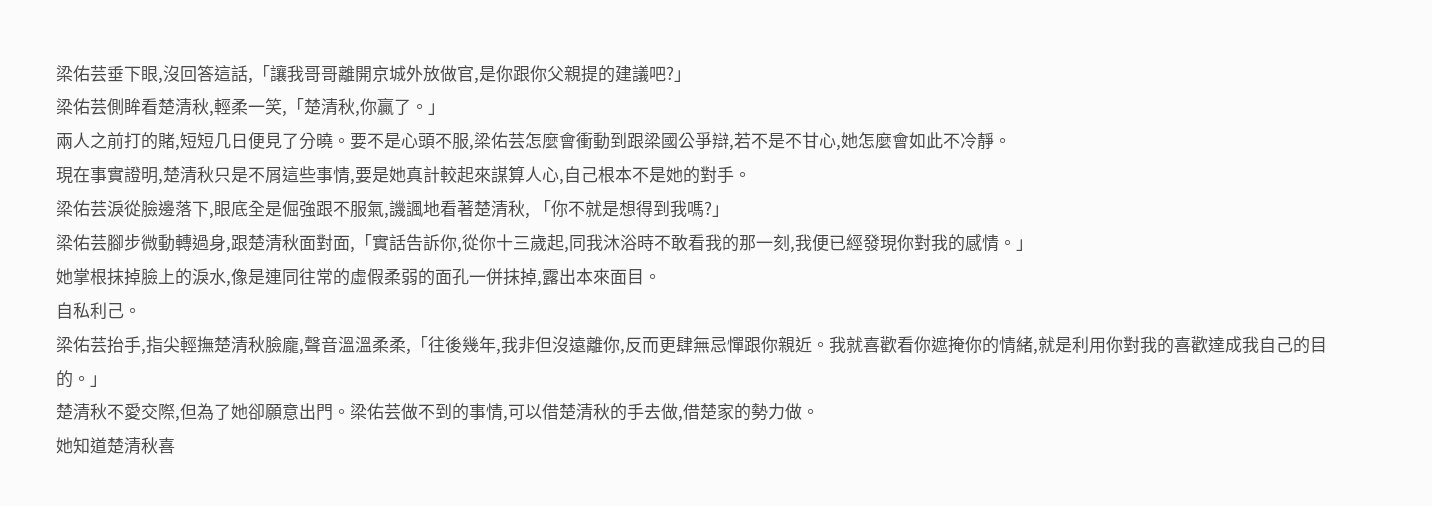梁佑芸垂下眼,沒回答這話,「讓我哥哥離開京城外放做官,是你跟你父親提的建議吧?」
梁佑芸側眸看楚清秋,輕柔一笑,「楚清秋,你贏了。」
兩人之前打的賭,短短几日便見了分曉。要不是心頭不服,梁佑芸怎麼會衝動到跟梁國公爭辯,若不是不甘心,她怎麼會如此不冷靜。
現在事實證明,楚清秋只是不屑這些事情,要是她真計較起來謀算人心,自己根本不是她的對手。
梁佑芸淚從臉邊落下,眼底全是倔強跟不服氣,譏諷地看著楚清秋, 「你不就是想得到我嗎?」
梁佑芸腳步微動轉過身,跟楚清秋面對面,「實話告訴你,從你十三歲起,同我沐浴時不敢看我的那一刻,我便已經發現你對我的感情。」
她掌根抹掉臉上的淚水,像是連同往常的虛假柔弱的面孔一併抹掉,露出本來面目。
自私利己。
梁佑芸抬手,指尖輕撫楚清秋臉龐,聲音溫溫柔柔,「往後幾年,我非但沒遠離你,反而更肆無忌憚跟你親近。我就喜歡看你遮掩你的情緒,就是利用你對我的喜歡達成我自己的目的。」
楚清秋不愛交際,但為了她卻願意出門。梁佑芸做不到的事情,可以借楚清秋的手去做,借楚家的勢力做。
她知道楚清秋喜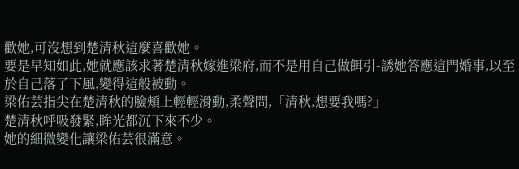歡她,可沒想到楚清秋這麼喜歡她。
要是早知如此,她就應該求著楚清秋嫁進梁府,而不是用自己做餌引-誘她答應這門婚事,以至於自己落了下風,變得這般被動。
梁佑芸指尖在楚清秋的臉頰上輕輕滑動,柔聲問,「清秋,想要我嗎?」
楚清秋呼吸發緊,眸光都沉下來不少。
她的細微變化讓梁佑芸很滿意。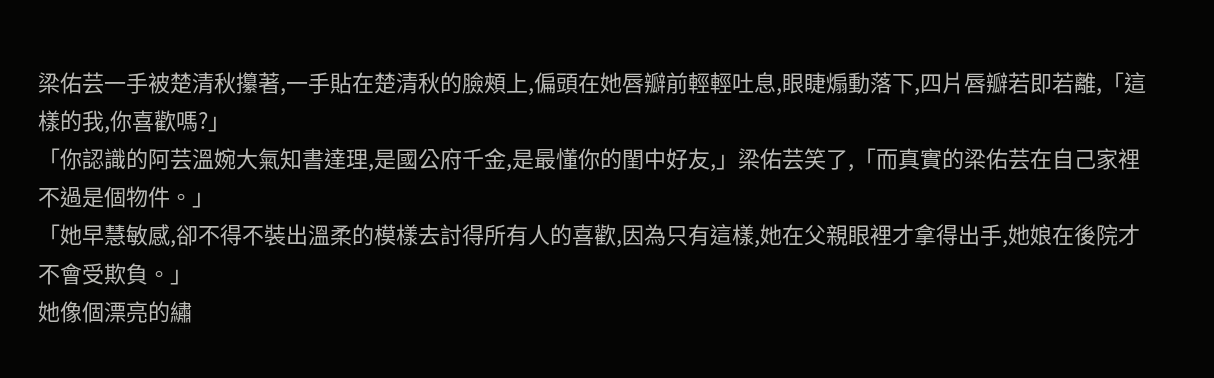梁佑芸一手被楚清秋攥著,一手貼在楚清秋的臉頰上,偏頭在她唇瓣前輕輕吐息,眼睫煽動落下,四片唇瓣若即若離,「這樣的我,你喜歡嗎?」
「你認識的阿芸溫婉大氣知書達理,是國公府千金,是最懂你的閨中好友,」梁佑芸笑了,「而真實的梁佑芸在自己家裡不過是個物件。」
「她早慧敏感,卻不得不裝出溫柔的模樣去討得所有人的喜歡,因為只有這樣,她在父親眼裡才拿得出手,她娘在後院才不會受欺負。」
她像個漂亮的繡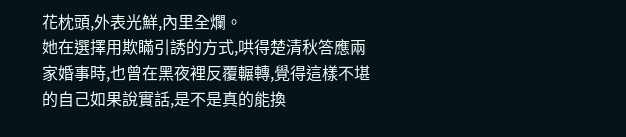花枕頭,外表光鮮,內里全爛。
她在選擇用欺瞞引誘的方式,哄得楚清秋答應兩家婚事時,也曾在黑夜裡反覆輾轉,覺得這樣不堪的自己如果說實話,是不是真的能換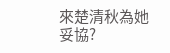來楚清秋為她妥協?